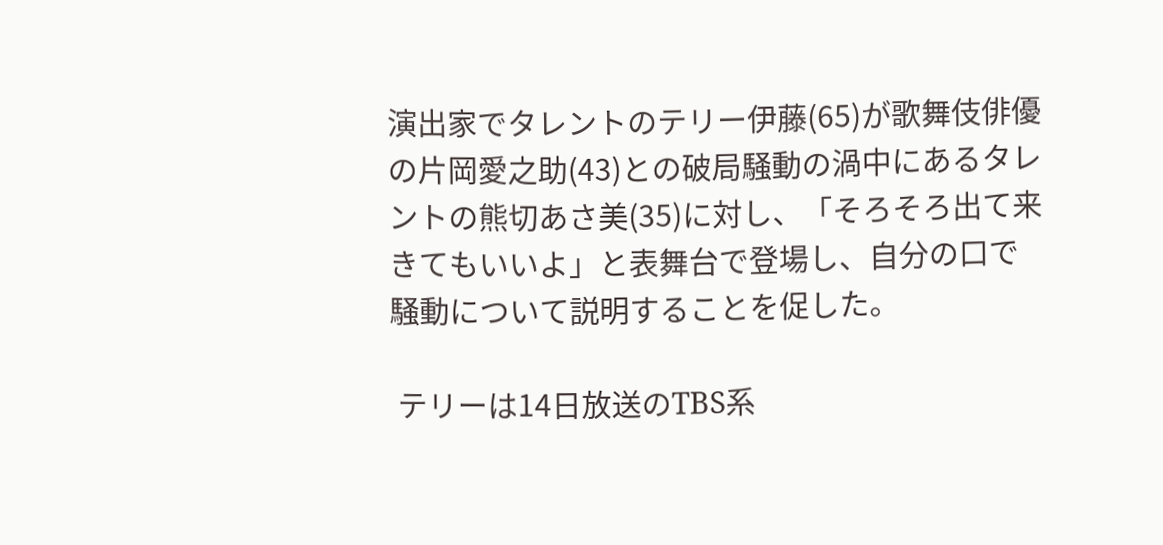演出家でタレントのテリー伊藤(65)が歌舞伎俳優の片岡愛之助(43)との破局騒動の渦中にあるタレントの熊切あさ美(35)に対し、「そろそろ出て来きてもいいよ」と表舞台で登場し、自分の口で騒動について説明することを促した。

 テリーは14日放送のTBS系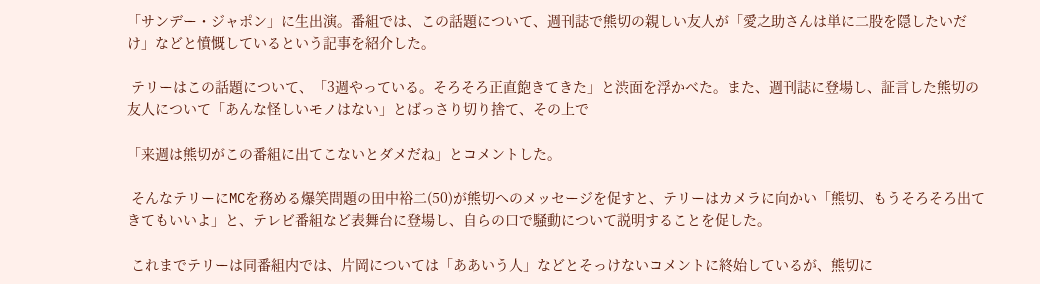「サンデー・ジャポン」に生出演。番組では、この話題について、週刊誌で熊切の親しい友人が「愛之助さんは単に二股を隠したいだけ」などと憤慨しているという記事を紹介した。

 テリーはこの話題について、「3週やっている。そろそろ正直飽きてきた」と渋面を浮かべた。また、週刊誌に登場し、証言した熊切の友人について「あんな怪しいモノはない」とばっさり切り捨て、その上で

「来週は熊切がこの番組に出てこないとダメだね」とコメントした。

 そんなテリーにMCを務める爆笑問題の田中裕二(50)が熊切へのメッセージを促すと、テリーはカメラに向かい「熊切、もうそろそろ出てきてもいいよ」と、テレビ番組など表舞台に登場し、自らの口で騒動について説明することを促した。

 これまでテリーは同番組内では、片岡については「ああいう人」などとそっけないコメントに終始しているが、熊切に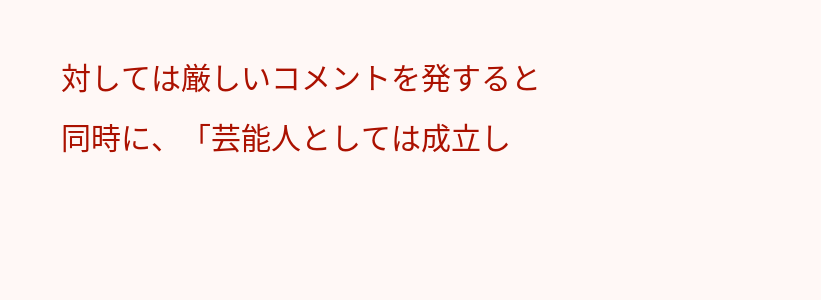対しては厳しいコメントを発すると同時に、「芸能人としては成立し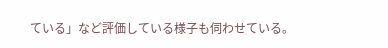ている」など評価している様子も伺わせている。